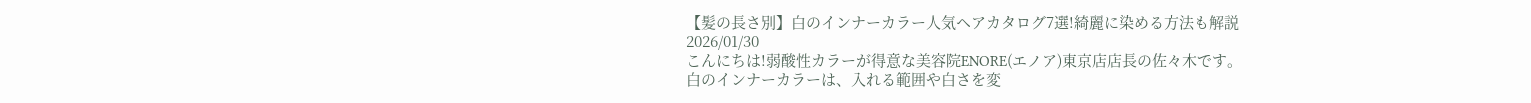【髪の長さ別】白のインナーカラー人気ヘアカタログ7選!綺麗に染める方法も解説
2026/01/30
こんにちは!弱酸性カラーが得意な美容院ENORE(エノア)東京店店長の佐々木です。
白のインナーカラーは、入れる範囲や白さを変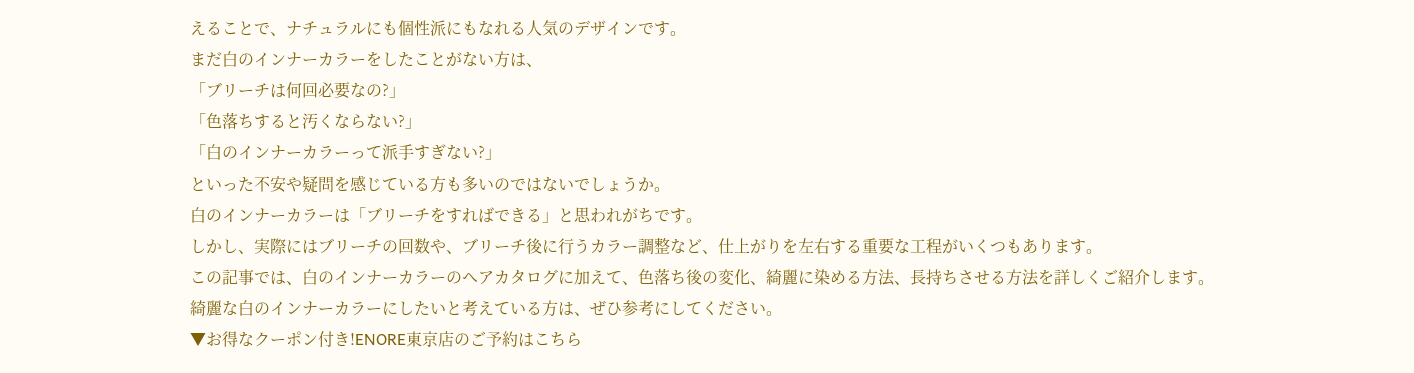えることで、ナチュラルにも個性派にもなれる人気のデザインです。
まだ白のインナーカラーをしたことがない方は、
「ブリーチは何回必要なの?」
「色落ちすると汚くならない?」
「白のインナーカラーって派手すぎない?」
といった不安や疑問を感じている方も多いのではないでしょうか。
白のインナーカラーは「ブリーチをすればできる」と思われがちです。
しかし、実際にはブリーチの回数や、ブリーチ後に行うカラー調整など、仕上がりを左右する重要な工程がいくつもあります。
この記事では、白のインナーカラーのヘアカタログに加えて、色落ち後の変化、綺麗に染める方法、長持ちさせる方法を詳しくご紹介します。
綺麗な白のインナーカラーにしたいと考えている方は、ぜひ参考にしてください。
▼お得なクーポン付き!ENORE東京店のご予約はこちら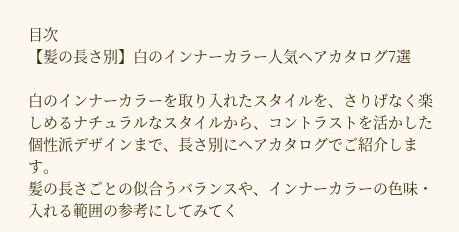目次
【髪の長さ別】白のインナーカラー人気ヘアカタログ7選

白のインナーカラーを取り入れたスタイルを、さりげなく楽しめるナチュラルなスタイルから、コントラストを活かした個性派デザインまで、長さ別にヘアカタログでご紹介します。
髪の長さごとの似合うバランスや、インナーカラーの色味・入れる範囲の参考にしてみてく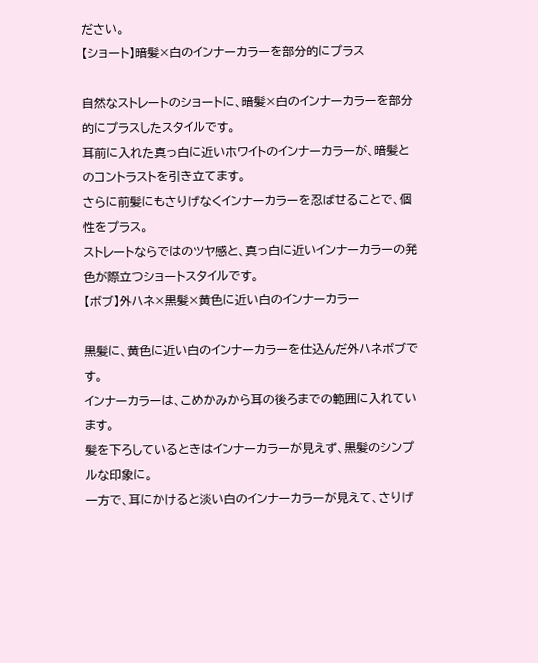ださい。
【ショート】暗髪×白のインナーカラーを部分的にプラス

自然なストレートのショートに、暗髪×白のインナーカラーを部分的にプラスしたスタイルです。
耳前に入れた真っ白に近いホワイトのインナーカラーが、暗髪とのコントラストを引き立てます。
さらに前髪にもさりげなくインナーカラーを忍ばせることで、個性をプラス。
ストレートならではのツヤ感と、真っ白に近いインナーカラーの発色が際立つショートスタイルです。
【ボブ】外ハネ×黒髪×黄色に近い白のインナーカラー

黒髪に、黄色に近い白のインナーカラーを仕込んだ外ハネボブです。
インナーカラーは、こめかみから耳の後ろまでの範囲に入れています。
髪を下ろしているときはインナーカラーが見えず、黒髪のシンプルな印象に。
一方で、耳にかけると淡い白のインナーカラーが見えて、さりげ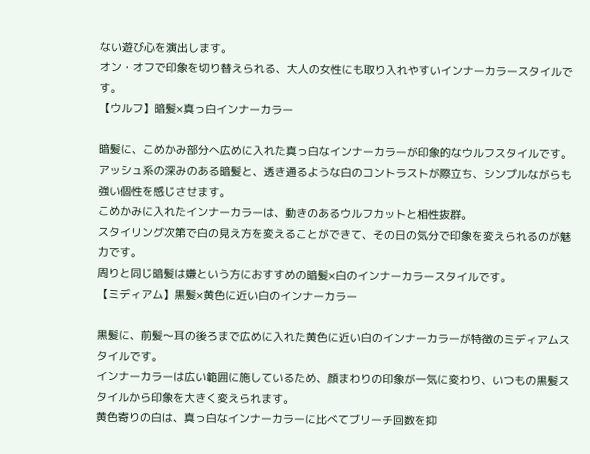ない遊び心を演出します。
オン・オフで印象を切り替えられる、大人の女性にも取り入れやすいインナーカラースタイルです。
【ウルフ】暗髪×真っ白インナーカラー

暗髪に、こめかみ部分へ広めに入れた真っ白なインナーカラーが印象的なウルフスタイルです。
アッシュ系の深みのある暗髪と、透き通るような白のコントラストが際立ち、シンプルながらも強い個性を感じさせます。
こめかみに入れたインナーカラーは、動きのあるウルフカットと相性抜群。
スタイリング次第で白の見え方を変えることができて、その日の気分で印象を変えられるのが魅力です。
周りと同じ暗髪は嫌という方におすすめの暗髪×白のインナーカラースタイルです。
【ミディアム】黒髪×黄色に近い白のインナーカラー

黒髪に、前髪〜耳の後ろまで広めに入れた黄色に近い白のインナーカラーが特徴のミディアムスタイルです。
インナーカラーは広い範囲に施しているため、顔まわりの印象が一気に変わり、いつもの黒髪スタイルから印象を大きく変えられます。
黄色寄りの白は、真っ白なインナーカラーに比べてブリーチ回数を抑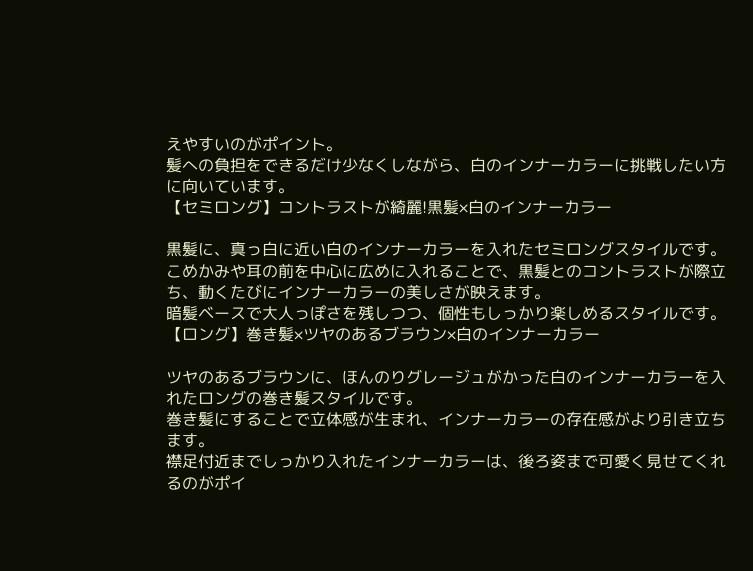えやすいのがポイント。
髪への負担をできるだけ少なくしながら、白のインナーカラーに挑戦したい方に向いています。
【セミロング】コントラストが綺麗!黒髪×白のインナーカラー

黒髪に、真っ白に近い白のインナーカラーを入れたセミロングスタイルです。
こめかみや耳の前を中心に広めに入れることで、黒髪とのコントラストが際立ち、動くたびにインナーカラーの美しさが映えます。
暗髪ベースで大人っぽさを残しつつ、個性もしっかり楽しめるスタイルです。
【ロング】巻き髪×ツヤのあるブラウン×白のインナーカラー

ツヤのあるブラウンに、ほんのりグレージュがかった白のインナーカラーを入れたロングの巻き髪スタイルです。
巻き髪にすることで立体感が生まれ、インナーカラーの存在感がより引き立ちます。
襟足付近までしっかり入れたインナーカラーは、後ろ姿まで可愛く見せてくれるのがポイ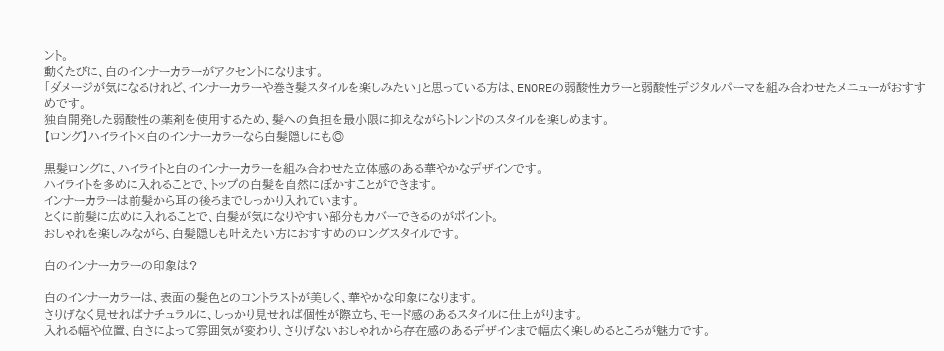ント。
動くたびに、白のインナーカラーがアクセントになります。
「ダメージが気になるけれど、インナーカラーや巻き髪スタイルを楽しみたい」と思っている方は、ENOREの弱酸性カラーと弱酸性デジタルパーマを組み合わせたメニューがおすすめです。
独自開発した弱酸性の薬剤を使用するため、髪への負担を最小限に抑えながらトレンドのスタイルを楽しめます。
【ロング】ハイライト×白のインナーカラーなら白髪隠しにも◎

黒髪ロングに、ハイライトと白のインナーカラーを組み合わせた立体感のある華やかなデザインです。
ハイライトを多めに入れることで、トップの白髪を自然にぼかすことができます。
インナーカラーは前髪から耳の後ろまでしっかり入れています。
とくに前髪に広めに入れることで、白髪が気になりやすい部分もカバーできるのがポイント。
おしゃれを楽しみながら、白髪隠しも叶えたい方におすすめのロングスタイルです。

白のインナーカラーの印象は?

白のインナーカラーは、表面の髪色とのコントラストが美しく、華やかな印象になります。
さりげなく見せればナチュラルに、しっかり見せれば個性が際立ち、モード感のあるスタイルに仕上がります。
入れる幅や位置、白さによって雰囲気が変わり、さりげないおしゃれから存在感のあるデザインまで幅広く楽しめるところが魅力です。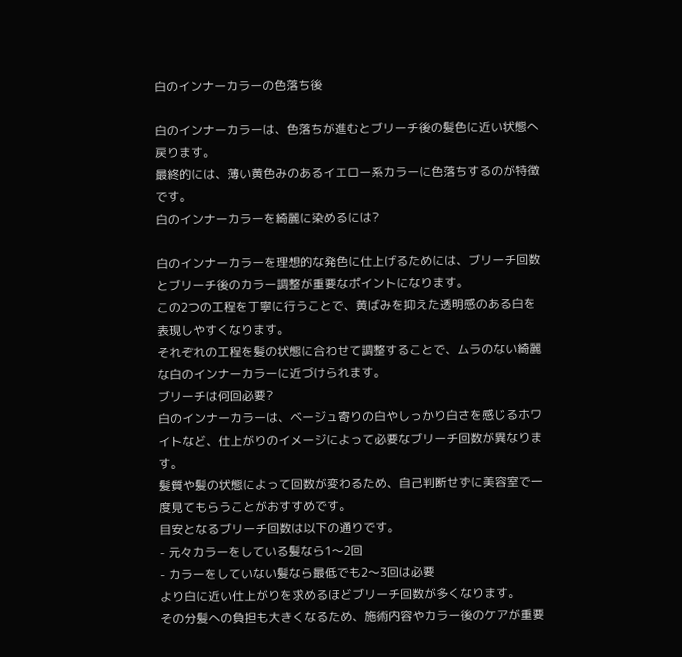白のインナーカラーの色落ち後

白のインナーカラーは、色落ちが進むとブリーチ後の髪色に近い状態へ戻ります。
最終的には、薄い黄色みのあるイエロー系カラーに色落ちするのが特徴です。
白のインナーカラーを綺麗に染めるには?

白のインナーカラーを理想的な発色に仕上げるためには、ブリーチ回数とブリーチ後のカラー調整が重要なポイントになります。
この2つの工程を丁寧に行うことで、黄ばみを抑えた透明感のある白を表現しやすくなります。
それぞれの工程を髪の状態に合わせて調整することで、ムラのない綺麗な白のインナーカラーに近づけられます。
ブリーチは何回必要?
白のインナーカラーは、ベージュ寄りの白やしっかり白さを感じるホワイトなど、仕上がりのイメージによって必要なブリーチ回数が異なります。
髪質や髪の状態によって回数が変わるため、自己判断せずに美容室で一度見てもらうことがおすすめです。
目安となるブリーチ回数は以下の通りです。
- 元々カラーをしている髪なら1〜2回
- カラーをしていない髪なら最低でも2〜3回は必要
より白に近い仕上がりを求めるほどブリーチ回数が多くなります。
その分髪への負担も大きくなるため、施術内容やカラー後のケアが重要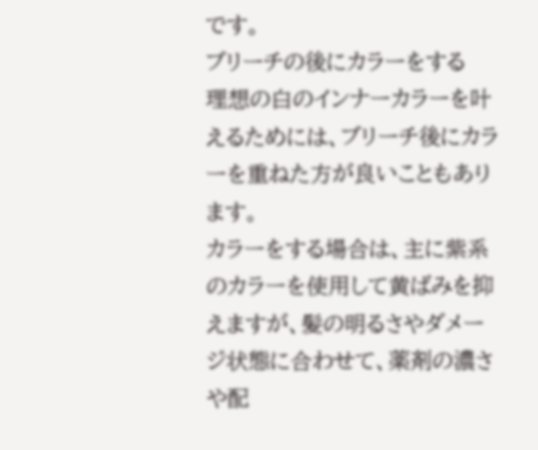です。
ブリーチの後にカラーをする
理想の白のインナーカラーを叶えるためには、ブリーチ後にカラーを重ねた方が良いこともあります。
カラーをする場合は、主に紫系のカラーを使用して黄ばみを抑えますが、髪の明るさやダメージ状態に合わせて、薬剤の濃さや配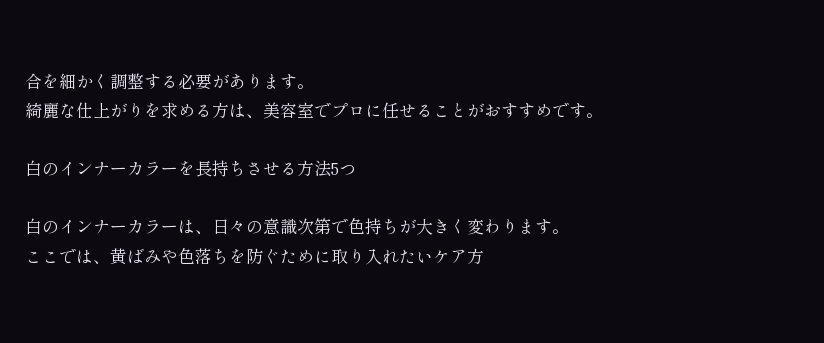合を細かく調整する必要があります。
綺麗な仕上がりを求める方は、美容室でプロに任せることがおすすめです。

白のインナーカラーを長持ちさせる方法5つ

白のインナーカラーは、日々の意識次第で色持ちが大きく変わります。
ここでは、黄ばみや色落ちを防ぐために取り入れたいケア方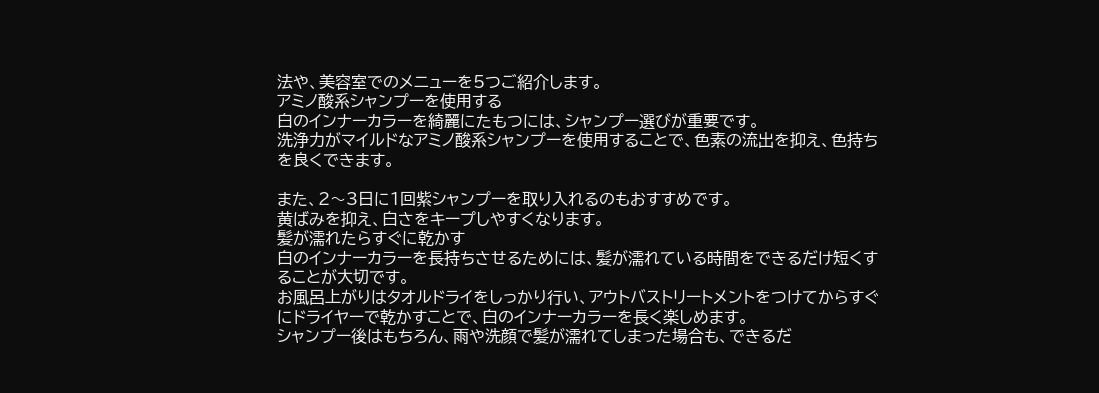法や、美容室でのメニューを5つご紹介します。
アミノ酸系シャンプーを使用する
白のインナーカラーを綺麗にたもつには、シャンプー選びが重要です。
洗浄力がマイルドなアミノ酸系シャンプーを使用することで、色素の流出を抑え、色持ちを良くできます。

また、2〜3日に1回紫シャンプーを取り入れるのもおすすめです。
黄ばみを抑え、白さをキープしやすくなります。
髪が濡れたらすぐに乾かす
白のインナーカラーを長持ちさせるためには、髪が濡れている時間をできるだけ短くすることが大切です。
お風呂上がりはタオルドライをしっかり行い、アウトバストリートメントをつけてからすぐにドライヤーで乾かすことで、白のインナーカラーを長く楽しめます。
シャンプー後はもちろん、雨や洗顔で髪が濡れてしまった場合も、できるだ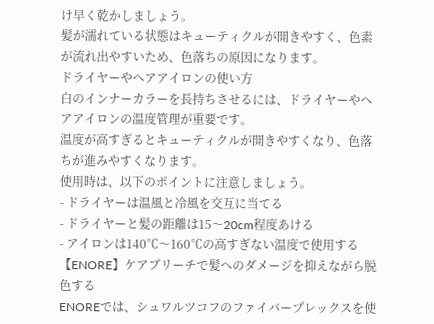け早く乾かしましょう。
髪が濡れている状態はキューティクルが開きやすく、色素が流れ出やすいため、色落ちの原因になります。
ドライヤーやヘアアイロンの使い方
白のインナーカラーを長持ちさせるには、ドライヤーやヘアアイロンの温度管理が重要です。
温度が高すぎるとキューティクルが開きやすくなり、色落ちが進みやすくなります。
使用時は、以下のポイントに注意しましょう。
- ドライヤーは温風と冷風を交互に当てる
- ドライヤーと髪の距離は15〜20cm程度あける
- アイロンは140℃〜160℃の高すぎない温度で使用する
【ENORE】ケアブリーチで髪へのダメージを抑えながら脱色する
ENOREでは、シュワルツコフのファイバープレックスを使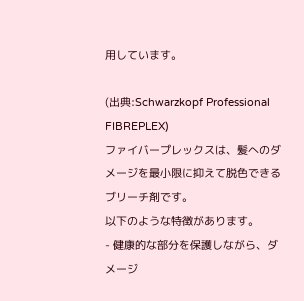用しています。

(出典:Schwarzkopf Professional FIBREPLEX)
ファイバープレックスは、髪へのダメージを最小限に抑えて脱色できるブリーチ剤です。
以下のような特徴があります。
- 健康的な部分を保護しながら、ダメージ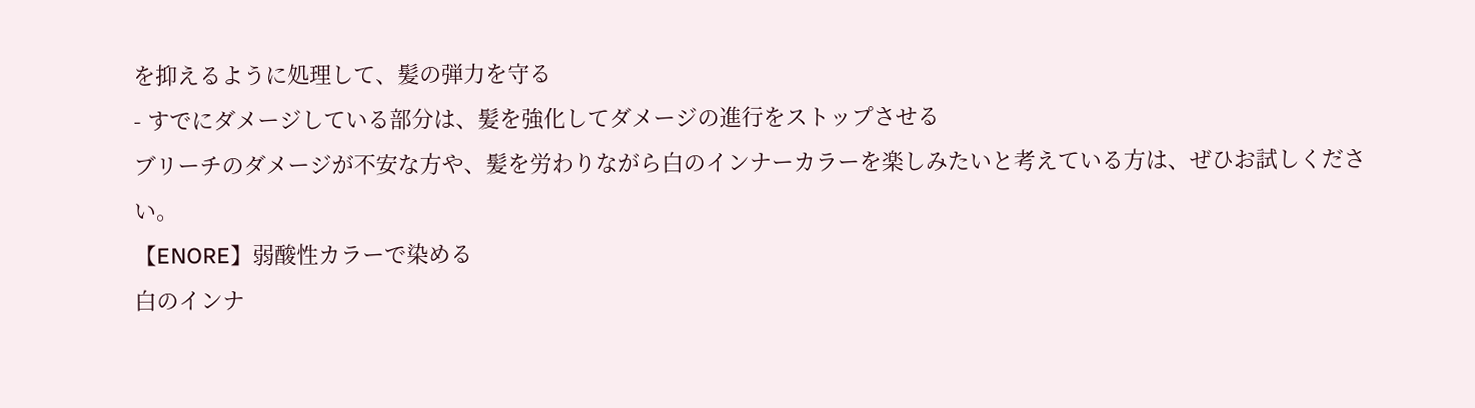を抑えるように処理して、髪の弾力を守る
- すでにダメージしている部分は、髪を強化してダメージの進行をストップさせる
ブリーチのダメージが不安な方や、髪を労わりながら白のインナーカラーを楽しみたいと考えている方は、ぜひお試しください。
【ENORE】弱酸性カラーで染める
白のインナ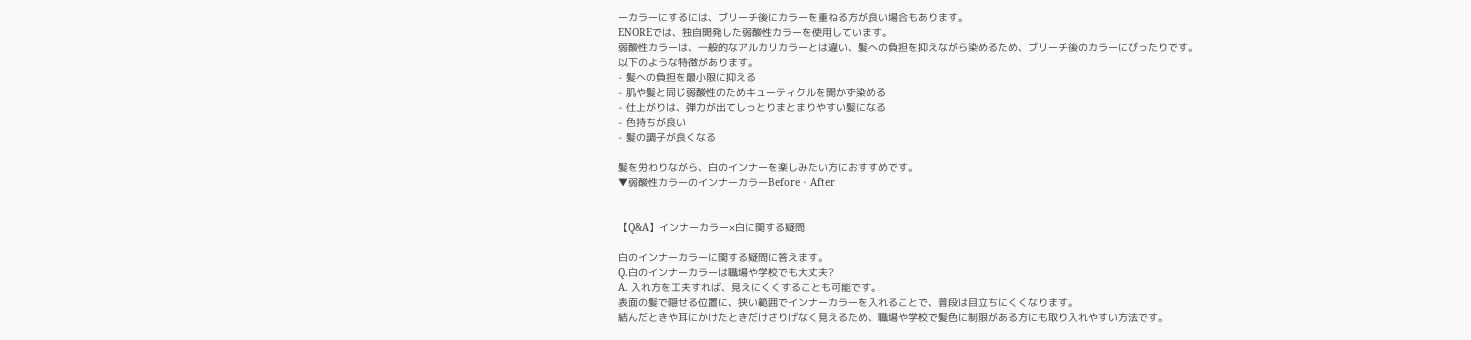ーカラーにするには、ブリーチ後にカラーを重ねる方が良い場合もあります。
ENOREでは、独自開発した弱酸性カラーを使用しています。
弱酸性カラーは、一般的なアルカリカラーとは違い、髪への負担を抑えながら染めるため、ブリーチ後のカラーにぴったりです。
以下のような特徴があります。
- 髪への負担を最小限に抑える
- 肌や髪と同じ弱酸性のためキューティクルを開かず染める
- 仕上がりは、弾力が出てしっとりまとまりやすい髪になる
- 色持ちが良い
- 髪の調子が良くなる

髪を労わりながら、白のインナーを楽しみたい方におすすめです。
▼弱酸性カラーのインナーカラーBefore・After


【Q&A】インナーカラー×白に関する疑問

白のインナーカラーに関する疑問に答えます。
Q.白のインナーカラーは職場や学校でも大丈夫?
A. 入れ方を工夫すれば、見えにくくすることも可能です。
表面の髪で隠せる位置に、狭い範囲でインナーカラーを入れることで、普段は目立ちにくくなります。
結んだときや耳にかけたときだけさりげなく見えるため、職場や学校で髪色に制限がある方にも取り入れやすい方法です。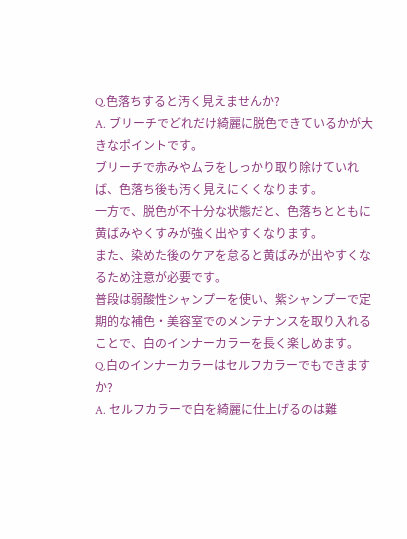Q.色落ちすると汚く見えませんか?
A. ブリーチでどれだけ綺麗に脱色できているかが大きなポイントです。
ブリーチで赤みやムラをしっかり取り除けていれば、色落ち後も汚く見えにくくなります。
一方で、脱色が不十分な状態だと、色落ちとともに黄ばみやくすみが強く出やすくなります。
また、染めた後のケアを怠ると黄ばみが出やすくなるため注意が必要です。
普段は弱酸性シャンプーを使い、紫シャンプーで定期的な補色・美容室でのメンテナンスを取り入れることで、白のインナーカラーを長く楽しめます。
Q.白のインナーカラーはセルフカラーでもできますか?
A. セルフカラーで白を綺麗に仕上げるのは難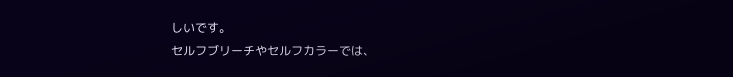しいです。
セルフブリーチやセルフカラーでは、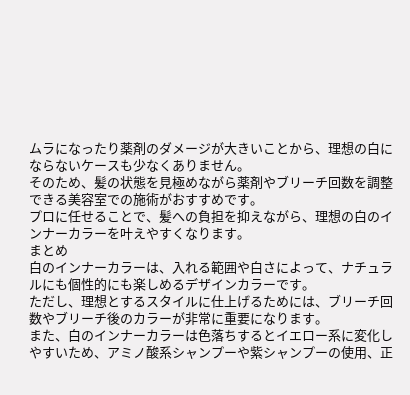ムラになったり薬剤のダメージが大きいことから、理想の白にならないケースも少なくありません。
そのため、髪の状態を見極めながら薬剤やブリーチ回数を調整できる美容室での施術がおすすめです。
プロに任せることで、髪への負担を抑えながら、理想の白のインナーカラーを叶えやすくなります。
まとめ
白のインナーカラーは、入れる範囲や白さによって、ナチュラルにも個性的にも楽しめるデザインカラーです。
ただし、理想とするスタイルに仕上げるためには、ブリーチ回数やブリーチ後のカラーが非常に重要になります。
また、白のインナーカラーは色落ちするとイエロー系に変化しやすいため、アミノ酸系シャンプーや紫シャンプーの使用、正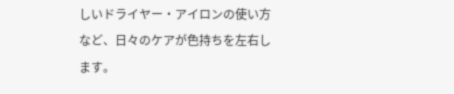しいドライヤー・アイロンの使い方など、日々のケアが色持ちを左右します。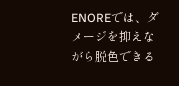ENOREでは、ダメージを抑えながら脱色できる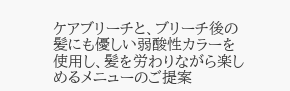ケアブリーチと、ブリーチ後の髪にも優しい弱酸性カラーを使用し、髪を労わりながら楽しめるメニューのご提案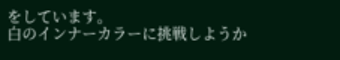をしています。
白のインナーカラーに挑戦しようか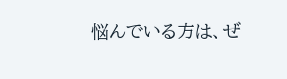悩んでいる方は、ぜ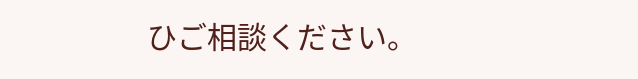ひご相談ください。